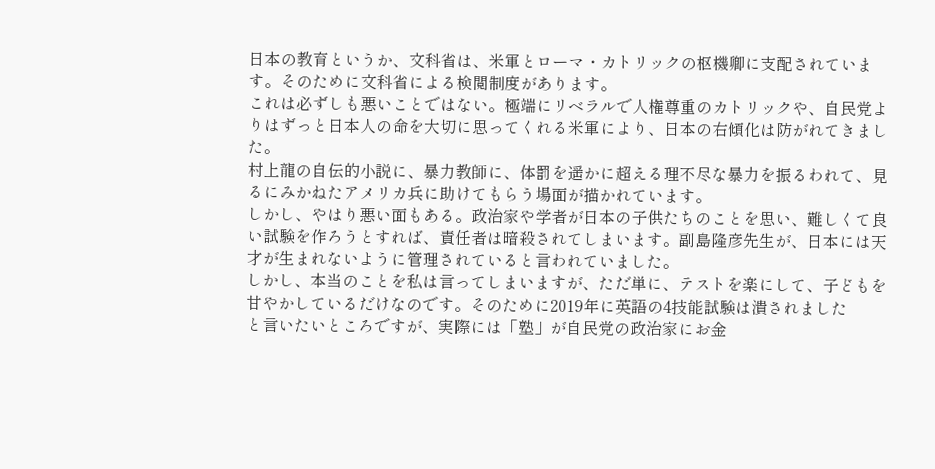日本の教育というか、文科省は、米軍とローマ・カトリックの枢機卿に支配されています。そのために文科省による検閲制度があります。
これは必ずしも悪いことではない。極端にリベラルで人権尊重のカトリックや、自民党よりはずっと日本人の命を大切に思ってくれる米軍により、日本の右傾化は防がれてきました。
村上龍の自伝的小説に、暴力教師に、体罰を遥かに超える理不尽な暴力を振るわれて、見るにみかねたアメリカ兵に助けてもらう場面が描かれています。
しかし、やはり悪い面もある。政治家や学者が日本の子供たちのことを思い、難しくて良い試験を作ろうとすれば、責任者は暗殺されてしまいます。副島隆彦先生が、日本には天才が生まれないように管理されていると言われていました。
しかし、本当のことを私は言ってしまいますが、ただ単に、テストを楽にして、子どもを甘やかしているだけなのです。そのために2019年に英語の4技能試験は潰されました
と言いたいところですが、実際には「塾」が自民党の政治家にお金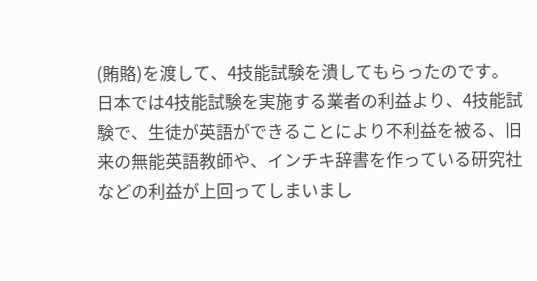(賄賂)を渡して、4技能試験を潰してもらったのです。
日本では4技能試験を実施する業者の利益より、4技能試験で、生徒が英語ができることにより不利益を被る、旧来の無能英語教師や、インチキ辞書を作っている研究社などの利益が上回ってしまいまし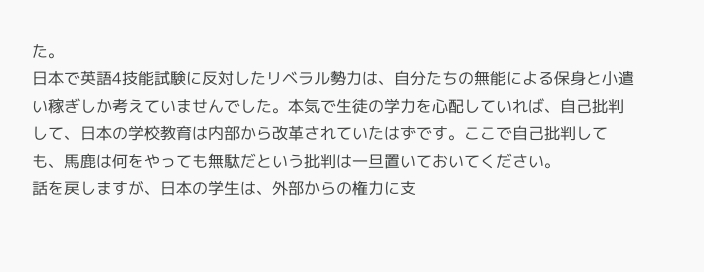た。
日本で英語4技能試験に反対したリベラル勢力は、自分たちの無能による保身と小遣い稼ぎしか考えていませんでした。本気で生徒の学力を心配していれば、自己批判して、日本の学校教育は内部から改革されていたはずです。ここで自己批判しても、馬鹿は何をやっても無駄だという批判は一旦置いておいてください。
話を戻しますが、日本の学生は、外部からの権力に支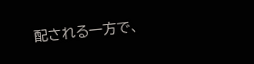配される一方で、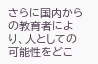さらに国内からの教育者により、人としての可能性をどこ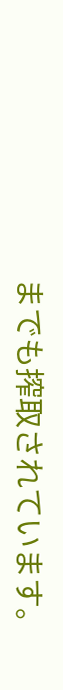までも搾取されています。